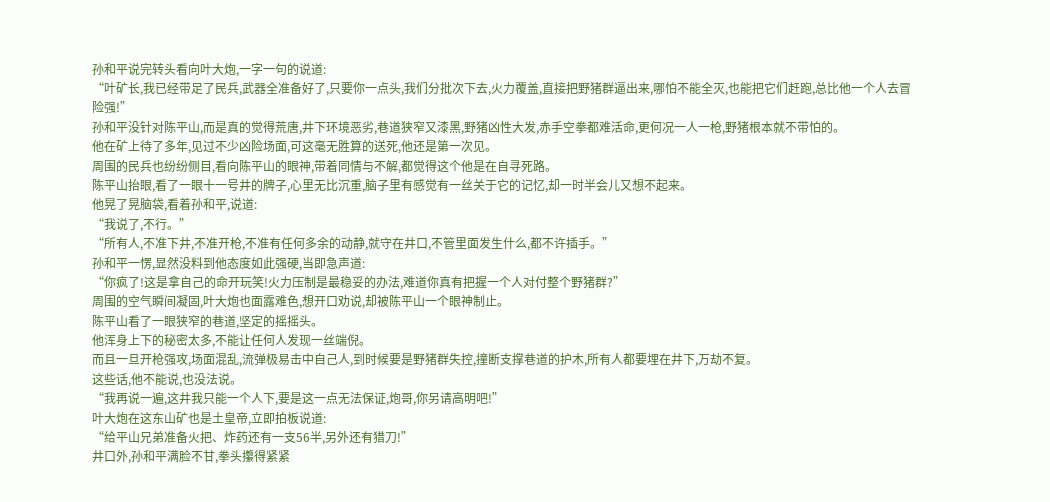孙和平说完转头看向叶大炮,一字一句的说道:
“叶矿长,我已经带足了民兵,武器全准备好了,只要你一点头,我们分批次下去,火力覆盖,直接把野猪群逼出来,哪怕不能全灭,也能把它们赶跑,总比他一个人去冒险强!”
孙和平没针对陈平山,而是真的觉得荒唐,井下环境恶劣,巷道狭窄又漆黑,野猪凶性大发,赤手空拳都难活命,更何况一人一枪,野猪根本就不带怕的。
他在矿上待了多年,见过不少凶险场面,可这毫无胜算的送死,他还是第一次见。
周围的民兵也纷纷侧目,看向陈平山的眼神,带着同情与不解,都觉得这个他是在自寻死路。
陈平山抬眼,看了一眼十一号井的牌子,心里无比沉重,脑子里有感觉有一丝关于它的记忆,却一时半会儿又想不起来。
他晃了晃脑袋,看着孙和平,说道:
“我说了,不行。”
“所有人,不准下井,不准开枪,不准有任何多余的动静,就守在井口,不管里面发生什么,都不许插手。”
孙和平一愣,显然没料到他态度如此强硬,当即急声道:
“你疯了!这是拿自己的命开玩笑!火力压制是最稳妥的办法,难道你真有把握一个人对付整个野猪群?”
周围的空气瞬间凝固,叶大炮也面露难色,想开口劝说,却被陈平山一个眼神制止。
陈平山看了一眼狭窄的巷道,坚定的摇摇头。
他浑身上下的秘密太多,不能让任何人发现一丝端倪。
而且一旦开枪强攻,场面混乱,流弹极易击中自己人,到时候要是野猪群失控,撞断支撑巷道的护木,所有人都要埋在井下,万劫不复。
这些话,他不能说,也没法说。
“我再说一遍,这井我只能一个人下,要是这一点无法保证,炮哥,你另请高明吧!”
叶大炮在这东山矿也是土皇帝,立即拍板说道:
“给平山兄弟准备火把、炸药还有一支56半,另外还有猎刀!”
井口外,孙和平满脸不甘,拳头攥得紧紧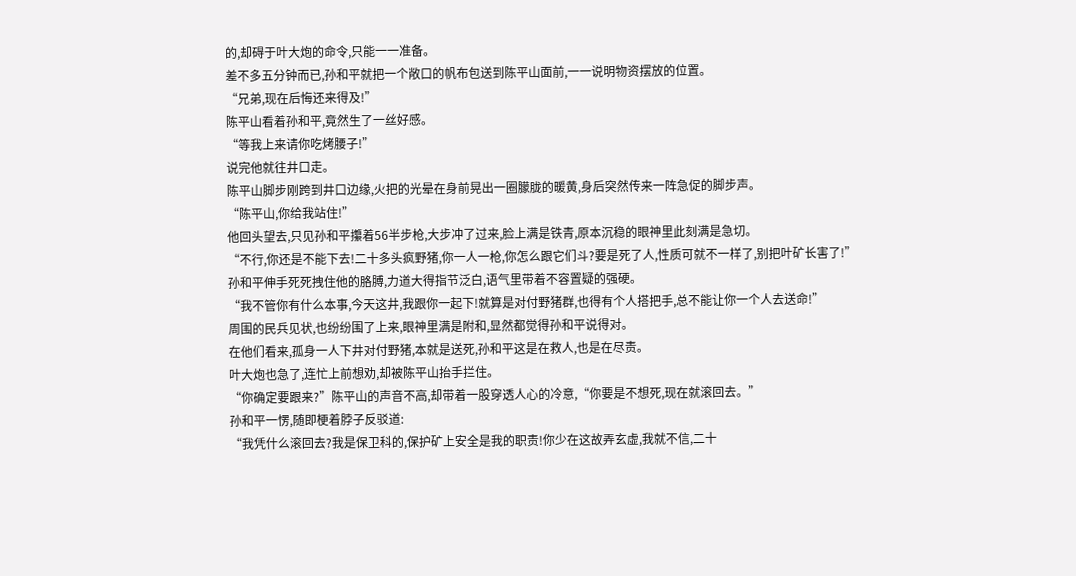的,却碍于叶大炮的命令,只能一一准备。
差不多五分钟而已,孙和平就把一个敞口的帆布包送到陈平山面前,一一说明物资摆放的位置。
“兄弟,现在后悔还来得及!”
陈平山看着孙和平,竟然生了一丝好感。
“等我上来请你吃烤腰子!”
说完他就往井口走。
陈平山脚步刚跨到井口边缘,火把的光晕在身前晃出一圈朦胧的暖黄,身后突然传来一阵急促的脚步声。
“陈平山,你给我站住!”
他回头望去,只见孙和平攥着56半步枪,大步冲了过来,脸上满是铁青,原本沉稳的眼神里此刻满是急切。
“不行,你还是不能下去!二十多头疯野猪,你一人一枪,你怎么跟它们斗?要是死了人,性质可就不一样了,别把叶矿长害了!”
孙和平伸手死死拽住他的胳膊,力道大得指节泛白,语气里带着不容置疑的强硬。
“我不管你有什么本事,今天这井,我跟你一起下!就算是对付野猪群,也得有个人搭把手,总不能让你一个人去送命!”
周围的民兵见状,也纷纷围了上来,眼神里满是附和,显然都觉得孙和平说得对。
在他们看来,孤身一人下井对付野猪,本就是送死,孙和平这是在救人,也是在尽责。
叶大炮也急了,连忙上前想劝,却被陈平山抬手拦住。
“你确定要跟来?”陈平山的声音不高,却带着一股穿透人心的冷意,“你要是不想死,现在就滚回去。”
孙和平一愣,随即梗着脖子反驳道:
“我凭什么滚回去?我是保卫科的,保护矿上安全是我的职责!你少在这故弄玄虚,我就不信,二十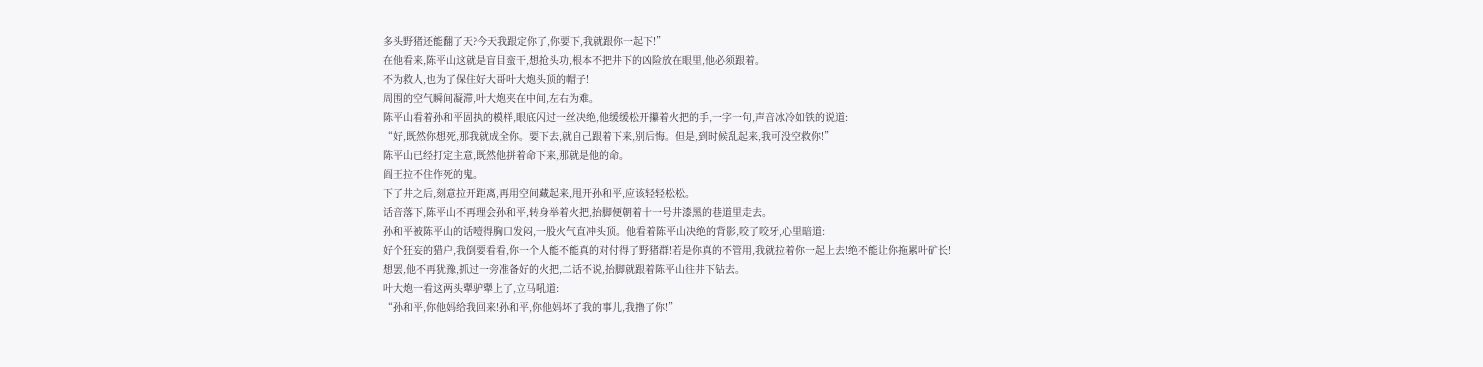多头野猪还能翻了天?今天我跟定你了,你要下,我就跟你一起下!”
在他看来,陈平山这就是盲目蛮干,想抢头功,根本不把井下的凶险放在眼里,他必须跟着。
不为救人,也为了保住好大哥叶大炮头顶的帽子!
周围的空气瞬间凝滞,叶大炮夹在中间,左右为难。
陈平山看着孙和平固执的模样,眼底闪过一丝决绝,他缓缓松开攥着火把的手,一字一句,声音冰冷如铁的说道:
“好,既然你想死,那我就成全你。要下去,就自己跟着下来,别后悔。但是,到时候乱起来,我可没空救你!”
陈平山已经打定主意,既然他拼着命下来,那就是他的命。
阎王拉不住作死的鬼。
下了井之后,刻意拉开距离,再用空间藏起来,甩开孙和平,应该轻轻松松。
话音落下,陈平山不再理会孙和平,转身举着火把,抬脚便朝着十一号井漆黑的巷道里走去。
孙和平被陈平山的话噎得胸口发闷,一股火气直冲头顶。他看着陈平山决绝的背影,咬了咬牙,心里暗道:
好个狂妄的猎户,我倒要看看,你一个人能不能真的对付得了野猪群!若是你真的不管用,我就拉着你一起上去!绝不能让你拖累叶矿长!
想罢,他不再犹豫,抓过一旁准备好的火把,二话不说,抬脚就跟着陈平山往井下钻去。
叶大炮一看这两头犟驴犟上了,立马吼道:
“孙和平,你他妈给我回来!孙和平,你他妈坏了我的事儿,我撸了你!”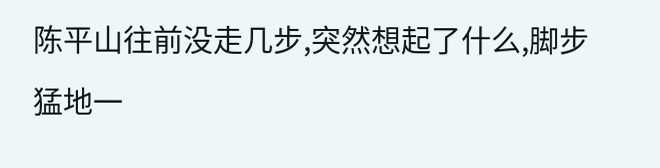陈平山往前没走几步,突然想起了什么,脚步猛地一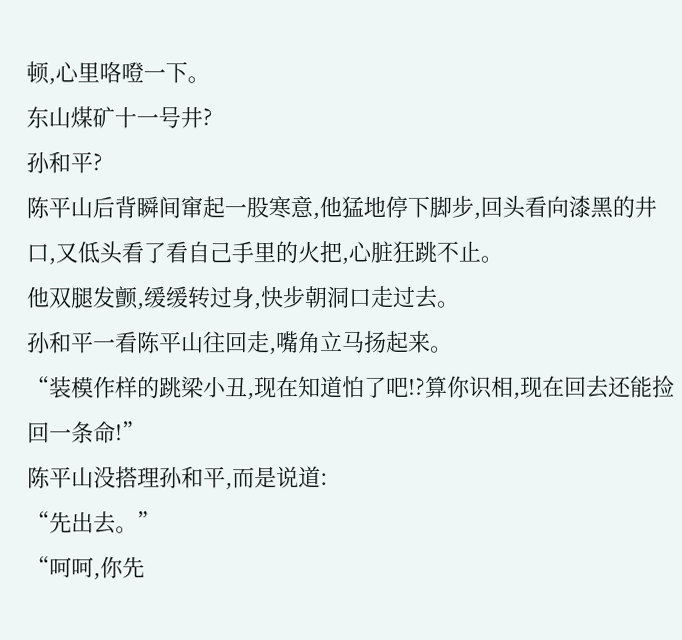顿,心里咯噔一下。
东山煤矿十一号井?
孙和平?
陈平山后背瞬间窜起一股寒意,他猛地停下脚步,回头看向漆黑的井口,又低头看了看自己手里的火把,心脏狂跳不止。
他双腿发颤,缓缓转过身,快步朝洞口走过去。
孙和平一看陈平山往回走,嘴角立马扬起来。
“装模作样的跳梁小丑,现在知道怕了吧!?算你识相,现在回去还能捡回一条命!”
陈平山没搭理孙和平,而是说道:
“先出去。”
“呵呵,你先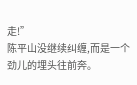走!”
陈平山没继续纠缠,而是一个劲儿的埋头往前奔。